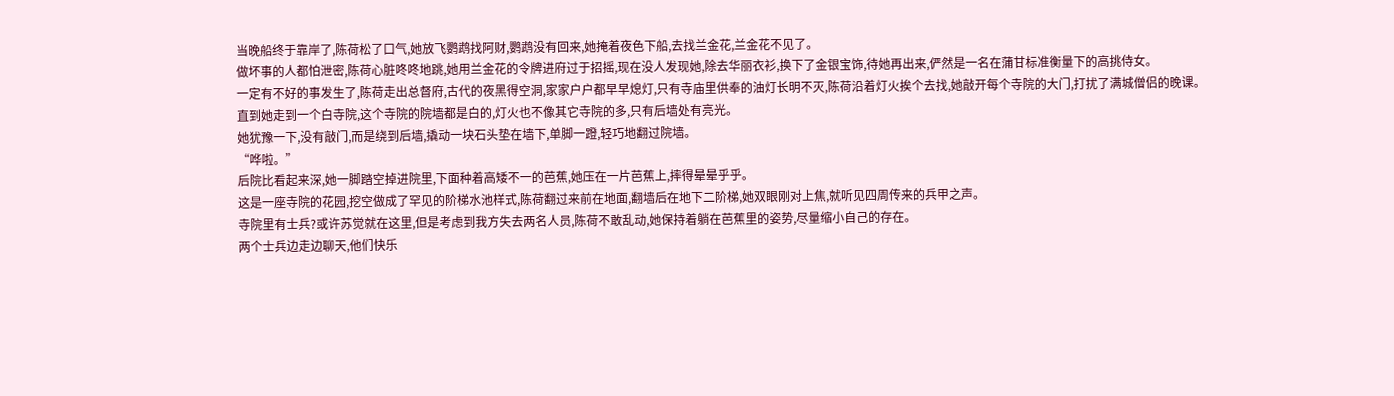当晚船终于靠岸了,陈荷松了口气,她放飞鹦鹉找阿财,鹦鹉没有回来,她掩着夜色下船,去找兰金花,兰金花不见了。
做坏事的人都怕泄密,陈荷心脏咚咚地跳,她用兰金花的令牌进府过于招摇,现在没人发现她,除去华丽衣衫,换下了金银宝饰,待她再出来,俨然是一名在蒲甘标准衡量下的高挑侍女。
一定有不好的事发生了,陈荷走出总督府,古代的夜黑得空洞,家家户户都早早熄灯,只有寺庙里供奉的油灯长明不灭,陈荷沿着灯火挨个去找,她敲开每个寺院的大门,打扰了满城僧侣的晚课。
直到她走到一个白寺院,这个寺院的院墙都是白的,灯火也不像其它寺院的多,只有后墙处有亮光。
她犹豫一下,没有敲门,而是绕到后墙,撬动一块石头垫在墙下,单脚一蹬,轻巧地翻过院墙。
“哗啦。”
后院比看起来深,她一脚踏空掉进院里,下面种着高矮不一的芭蕉,她压在一片芭蕉上,摔得晕晕乎乎。
这是一座寺院的花园,挖空做成了罕见的阶梯水池样式,陈荷翻过来前在地面,翻墙后在地下二阶梯,她双眼刚对上焦,就听见四周传来的兵甲之声。
寺院里有士兵?或许苏觉就在这里,但是考虑到我方失去两名人员,陈荷不敢乱动,她保持着躺在芭蕉里的姿势,尽量缩小自己的存在。
两个士兵边走边聊天,他们快乐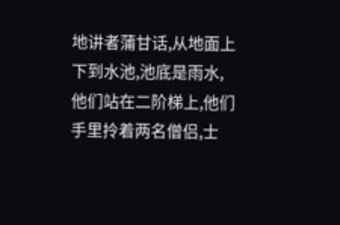地讲者蒲甘话,从地面上下到水池,池底是雨水,他们站在二阶梯上,他们手里拎着两名僧侣,士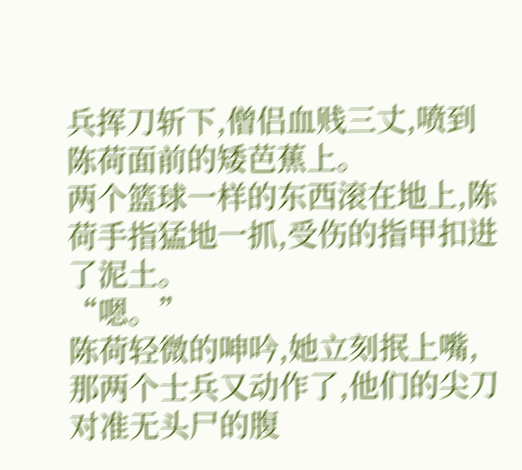兵挥刀斩下,僧侣血贱三丈,喷到陈荷面前的矮芭蕉上。
两个篮球一样的东西滚在地上,陈荷手指猛地一抓,受伤的指甲扣进了泥土。
“嗯。”
陈荷轻微的呻吟,她立刻抿上嘴,那两个士兵又动作了,他们的尖刀对准无头尸的腹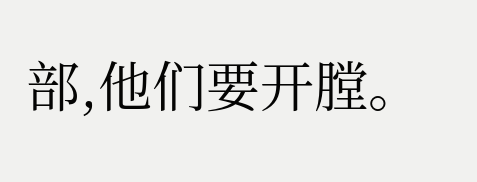部,他们要开膛。